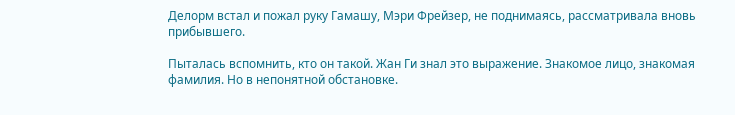Делорм встал и пожал руку Гамашу, Мэри Фрейзер, не поднимаясь, рассматривала вновь прибывшего.

Пыталась вспомнить, кто он такой. Жан Ги знал это выражение. Знакомое лицо, знакомая фамилия. Но в непонятной обстановке.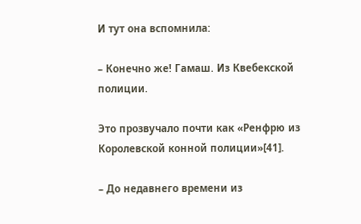И тут она вспомнила:

– Конечно же! Гамаш. Из Квебекской полиции.

Это прозвучало почти как «Ренфрю из Королевской конной полиции»[41].

– До недавнего времени из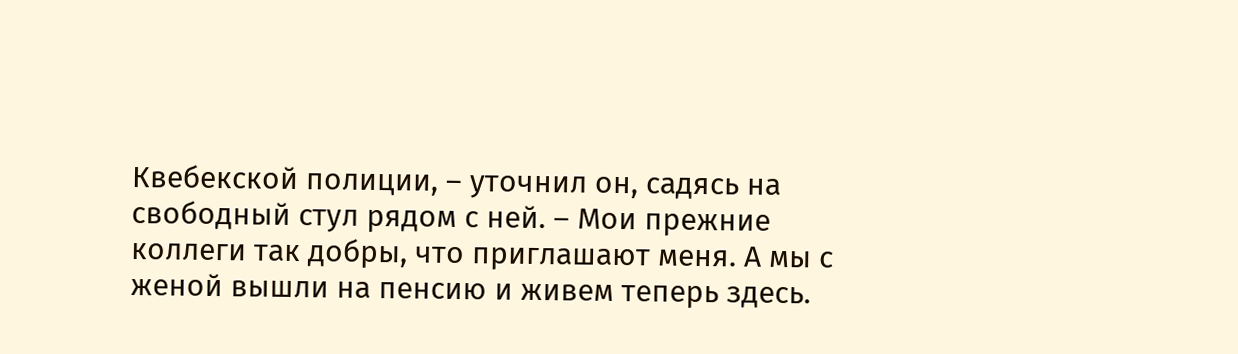Квебекской полиции, – уточнил он, садясь на свободный стул рядом с ней. – Мои прежние коллеги так добры, что приглашают меня. А мы с женой вышли на пенсию и живем теперь здесь.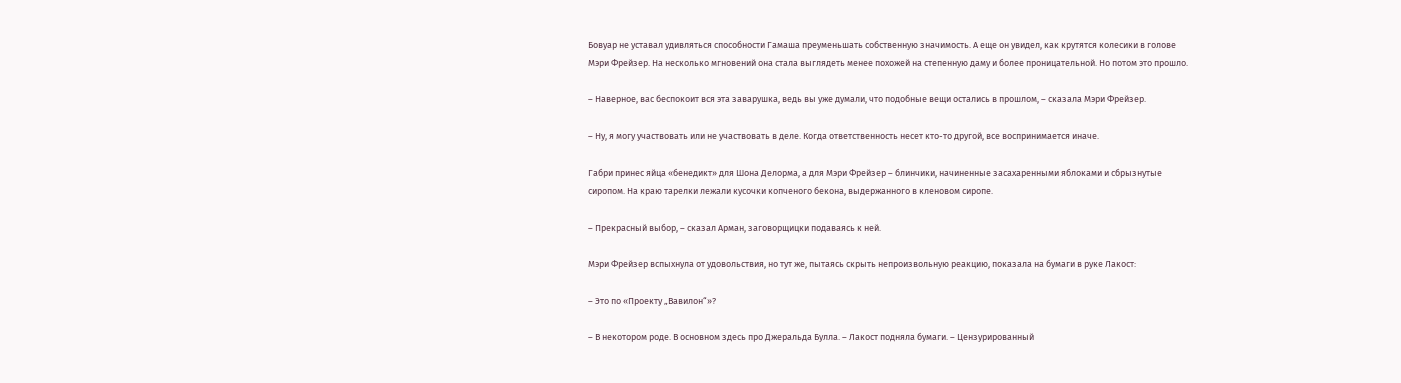Бовуар не уставал удивляться способности Гамаша преуменьшать собственную значимость. А еще он увидел, как крутятся колесики в голове Мэри Фрейзер. На несколько мгновений она стала выглядеть менее похожей на степенную даму и более проницательной. Но потом это прошло.

– Наверное, вас беспокоит вся эта заварушка, ведь вы уже думали, что подобные вещи остались в прошлом, – сказала Мэри Фрейзер.

– Ну, я могу участвовать или не участвовать в деле. Когда ответственность несет кто-то другой, все воспринимается иначе.

Габри принес яйца «бенедикт» для Шона Делорма, а для Мэри Фрейзер – блинчики, начиненные засахаренными яблоками и сбрызнутые сиропом. На краю тарелки лежали кусочки копченого бекона, выдержанного в кленовом сиропе.

– Прекрасный выбор, – сказал Арман, заговорщицки подаваясь к ней.

Мэри Фрейзер вспыхнула от удовольствия, но тут же, пытаясь скрыть непроизвольную реакцию, показала на бумаги в руке Лакост:

– Это по «Проекту „Вавилон“»?

– В некотором роде. В основном здесь про Джеральда Булла. – Лакост подняла бумаги. – Цензурированный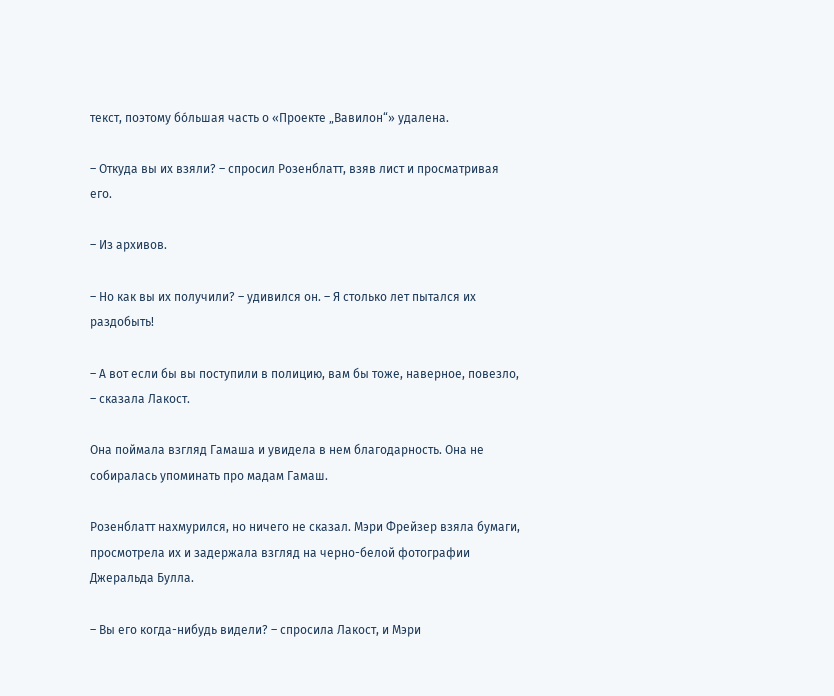текст, поэтому бóльшая часть о «Проекте „Вавилон“» удалена.

– Откуда вы их взяли? – спросил Розенблатт, взяв лист и просматривая его.

– Из архивов.

– Но как вы их получили? – удивился он. – Я столько лет пытался их раздобыть!

– А вот если бы вы поступили в полицию, вам бы тоже, наверное, повезло, – сказала Лакост.

Она поймала взгляд Гамаша и увидела в нем благодарность. Она не собиралась упоминать про мадам Гамаш.

Розенблатт нахмурился, но ничего не сказал. Мэри Фрейзер взяла бумаги, просмотрела их и задержала взгляд на черно-белой фотографии Джеральда Булла.

– Вы его когда-нибудь видели? – спросила Лакост, и Мэри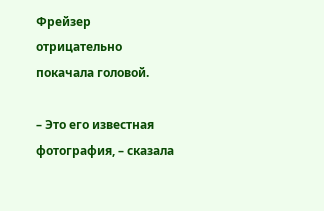Фрейзер отрицательно покачала головой.

– Это его известная фотография, – сказала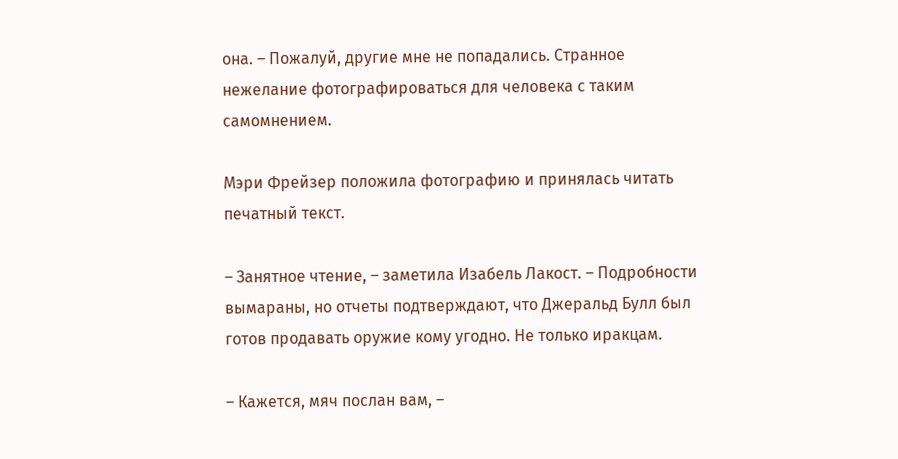она. – Пожалуй, другие мне не попадались. Странное нежелание фотографироваться для человека с таким самомнением.

Мэри Фрейзер положила фотографию и принялась читать печатный текст.

– Занятное чтение, – заметила Изабель Лакост. – Подробности вымараны, но отчеты подтверждают, что Джеральд Булл был готов продавать оружие кому угодно. Не только иракцам.

– Кажется, мяч послан вам, –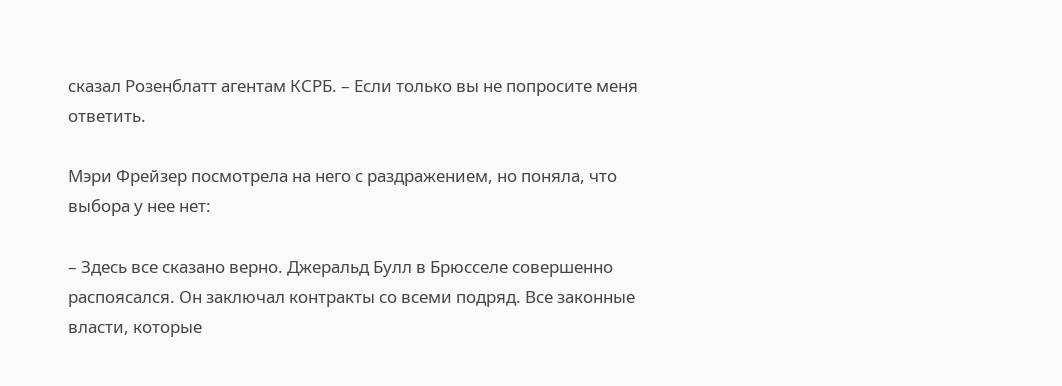сказал Розенблатт агентам КСРБ. – Если только вы не попросите меня ответить.

Мэри Фрейзер посмотрела на него с раздражением, но поняла, что выбора у нее нет:

– Здесь все сказано верно. Джеральд Булл в Брюсселе совершенно распоясался. Он заключал контракты со всеми подряд. Все законные власти, которые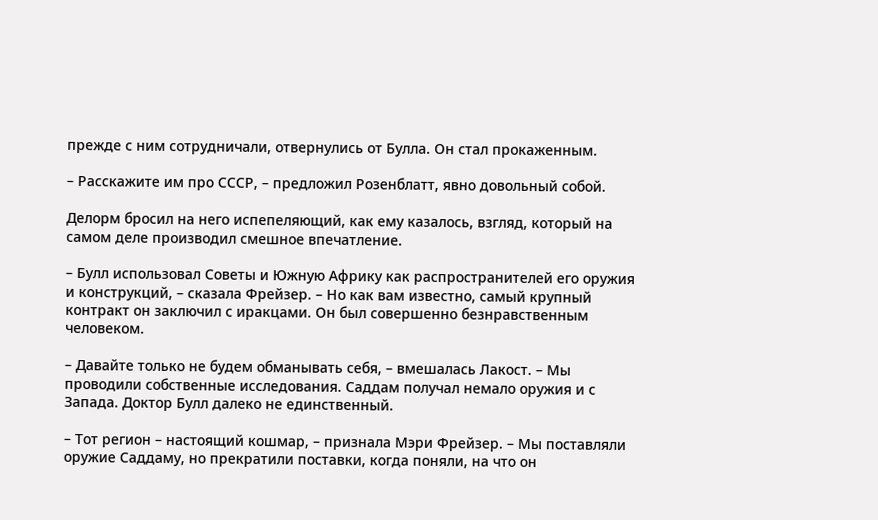прежде с ним сотрудничали, отвернулись от Булла. Он стал прокаженным.

– Расскажите им про СССР, – предложил Розенблатт, явно довольный собой.

Делорм бросил на него испепеляющий, как ему казалось, взгляд, который на самом деле производил смешное впечатление.

– Булл использовал Советы и Южную Африку как распространителей его оружия и конструкций, – сказала Фрейзер. – Но как вам известно, самый крупный контракт он заключил с иракцами. Он был совершенно безнравственным человеком.

– Давайте только не будем обманывать себя, – вмешалась Лакост. – Мы проводили собственные исследования. Саддам получал немало оружия и с Запада. Доктор Булл далеко не единственный.

– Тот регион – настоящий кошмар, – признала Мэри Фрейзер. – Мы поставляли оружие Саддаму, но прекратили поставки, когда поняли, на что он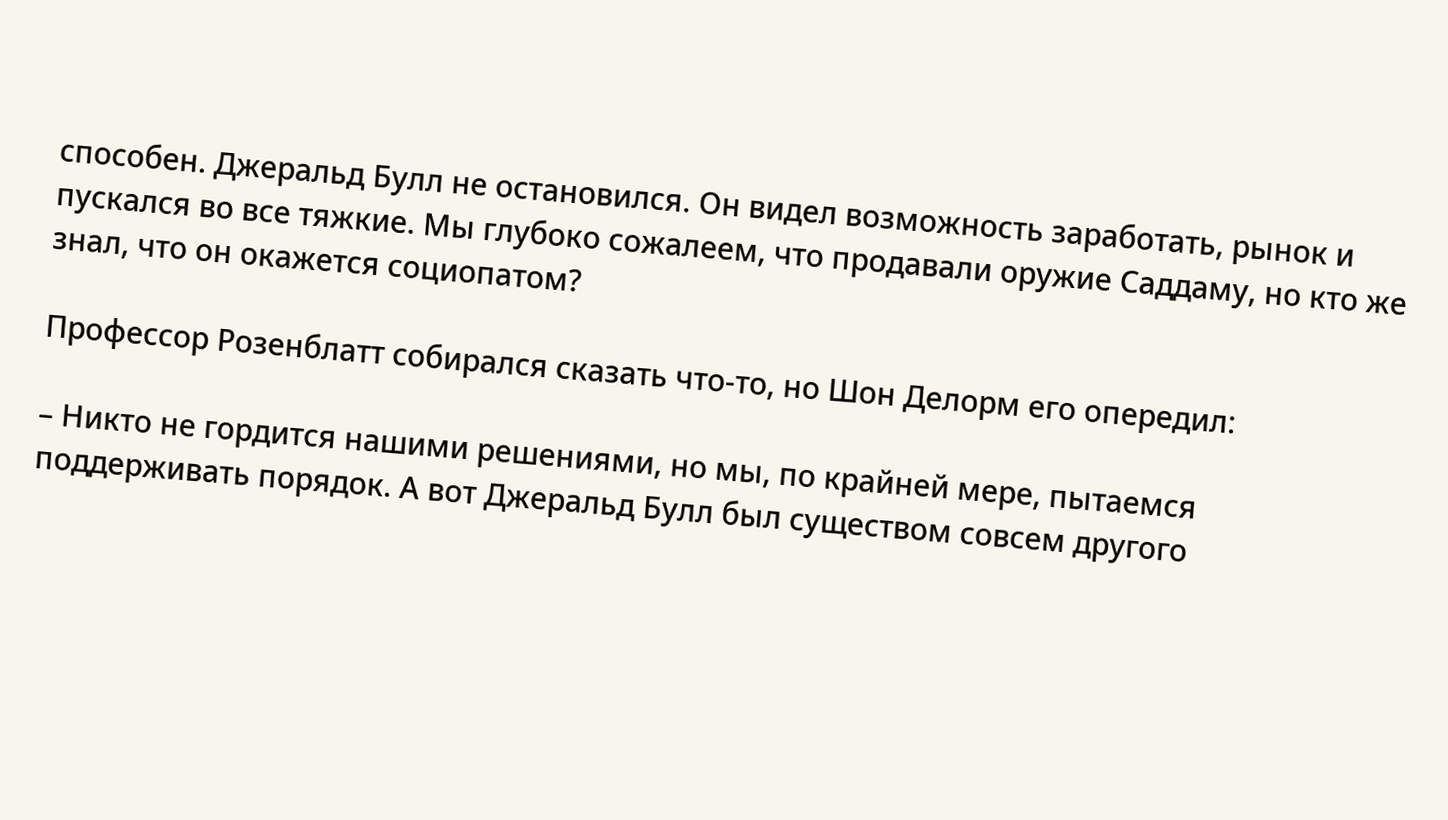способен. Джеральд Булл не остановился. Он видел возможность заработать, рынок и пускался во все тяжкие. Мы глубоко сожалеем, что продавали оружие Саддаму, но кто же знал, что он окажется социопатом?

Профессор Розенблатт собирался сказать что-то, но Шон Делорм его опередил:

– Никто не гордится нашими решениями, но мы, по крайней мере, пытаемся поддерживать порядок. А вот Джеральд Булл был существом совсем другого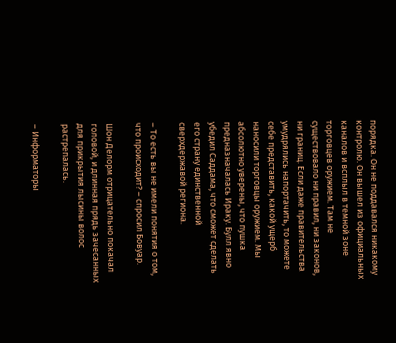порядка. Он не поддавался никакому контролю. Он вышел из официальных каналов и всплыл в темной зоне торговцев оружием. Там не существовало ни правил, ни законов, ни границ. Если даже правительства умудрялись напортачить, то можете себе представить, какой ущерб наносили торговцы оружием. Мы абсолютно уверены, что пушка предназначалась Ираку. Булл явно убедил Саддама, что сможет сделать его страну единственной сверхдержавой региона.

– То есть вы не имели понятия о том, что происходит? – спросил Бовуар.

Шон Делорм отрицательно покачал головой, и длинная прядь зачесанных для прикрытия лысины волос растрепалась.

– Информаторы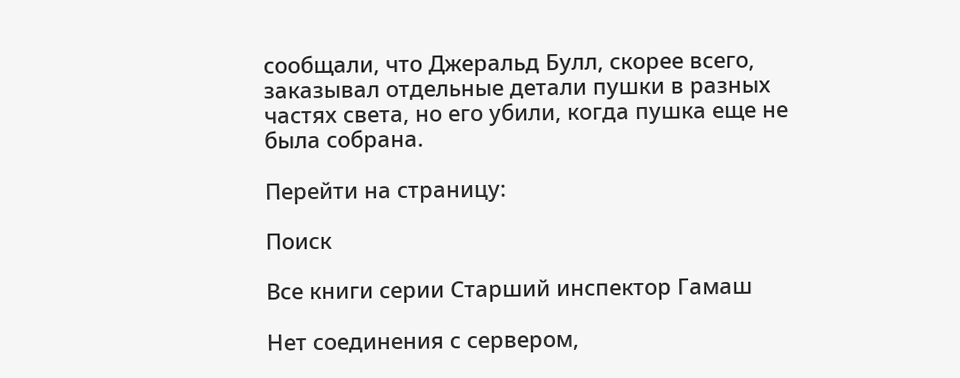сообщали, что Джеральд Булл, скорее всего, заказывал отдельные детали пушки в разных частях света, но его убили, когда пушка еще не была собрана.

Перейти на страницу:

Поиск

Все книги серии Старший инспектор Гамаш

Нет соединения с сервером,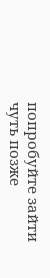попробуйте зайти чуть позже